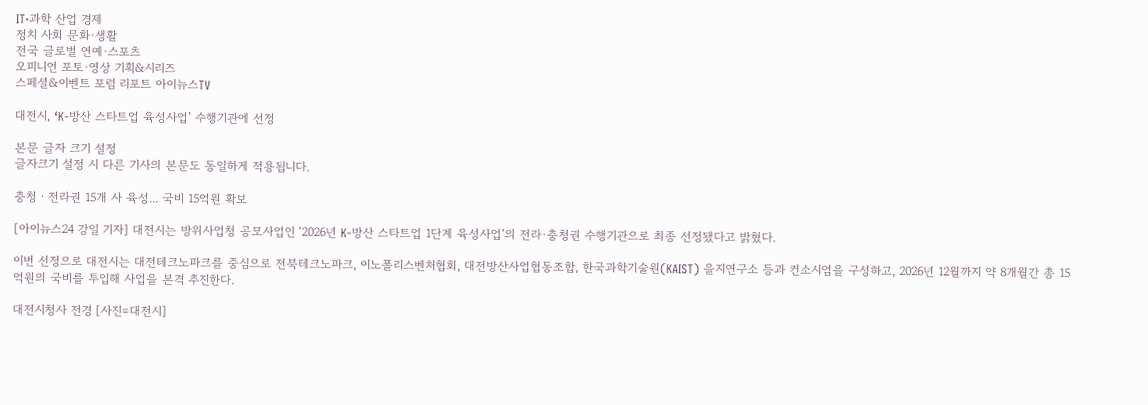IT·과학 산업 경제
정치 사회 문화·생활
전국 글로벌 연예·스포츠
오피니언 포토·영상 기획&시리즈
스페셜&이벤트 포럼 리포트 아이뉴스TV

대전시, ‘K-방산 스타트업 육성사업’ 수행기관에 선정

본문 글자 크기 설정
글자크기 설정 시 다른 기사의 본문도 동일하게 적용됩니다.

충청ㆍ전라권 15개 사 육성... 국비 15억원 확보

[아이뉴스24 강일 기자] 대전시는 방위사업청 공모사업인 ‘2026년 K-방산 스타트업 1단계 육성사업’의 전라·충청권 수행기관으로 최종 선정됐다고 밝혔다.

이번 선정으로 대전시는 대전테크노파크를 중심으로 전북테크노파크, 이노폴리스벤처협회, 대전방산사업협동조합, 한국과학기술원(KAIST) 을지연구소 등과 컨소시엄을 구성하고, 2026년 12월까지 약 8개월간 총 15억원의 국비를 투입해 사업을 본격 추진한다.

대전시청사 전경 [사진=대전시]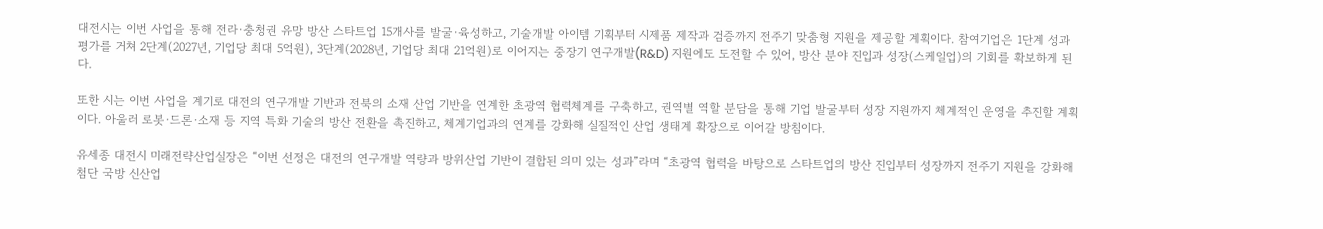대전시는 이번 사업을 통해 전라·충청권 유망 방산 스타트업 15개사를 발굴·육성하고, 기술개발 아이템 기획부터 시제품 제작과 검증까지 전주기 맞춤형 지원을 제공할 계획이다. 참여기업은 1단계 성과 평가를 거쳐 2단계(2027년, 기업당 최대 5억원), 3단계(2028년, 기업당 최대 21억원)로 이어지는 중장기 연구개발(R&D) 지원에도 도전할 수 있어, 방산 분야 진입과 성장(스케일업)의 기회를 확보하게 된다.

또한 시는 이번 사업을 계기로 대전의 연구개발 기반과 전북의 소재 산업 기반을 연계한 초광역 협력체계를 구축하고, 권역별 역할 분담을 통해 기업 발굴부터 성장 지원까지 체계적인 운영을 추진할 계획이다. 아울러 로봇·드론·소재 등 지역 특화 기술의 방산 전환을 촉진하고, 체계기업과의 연계를 강화해 실질적인 산업 생태계 확장으로 이어갈 방침이다.

유세종 대전시 미래전략산업실장은 “이번 선정은 대전의 연구개발 역량과 방위산업 기반이 결합된 의미 있는 성과”라며 “초광역 협력을 바탕으로 스타트업의 방산 진입부터 성장까지 전주기 지원을 강화해 첨단 국방 신산업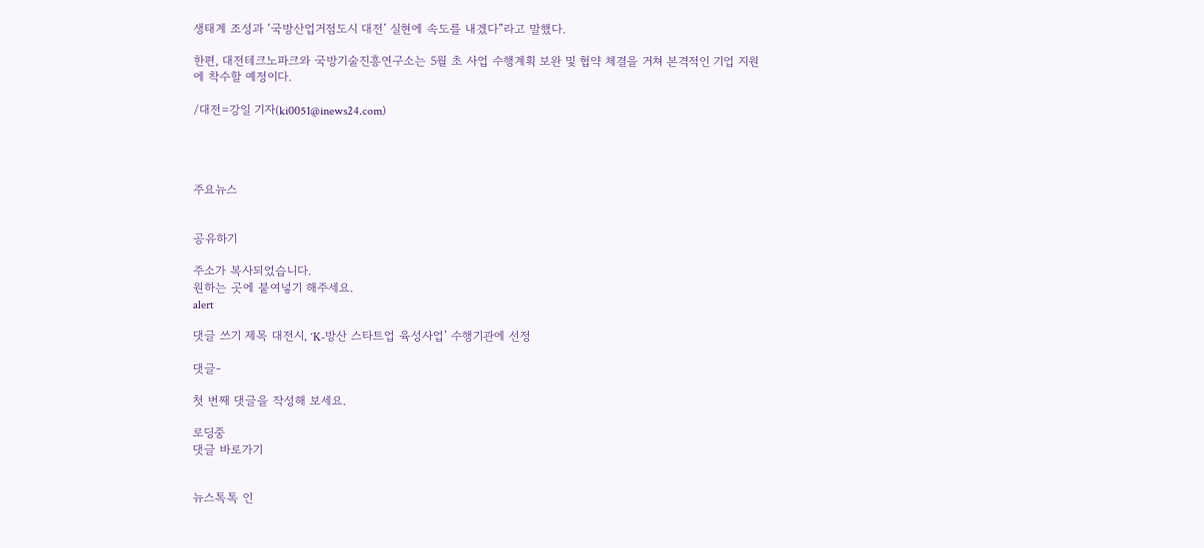생태계 조성과 ‘국방산업거점도시 대전’ 실현에 속도를 내겠다”라고 말했다.

한편, 대전테크노파크와 국방기술진흥연구소는 5월 초 사업 수행계획 보완 및 협약 체결을 거쳐 본격적인 기업 지원에 착수할 예정이다.

/대전=강일 기자(ki0051@inews24.com)




주요뉴스


공유하기

주소가 복사되었습니다.
원하는 곳에 붙여넣기 해주세요.
alert

댓글 쓰기 제목 대전시, ‘K-방산 스타트업 육성사업’ 수행기관에 선정

댓글-

첫 번째 댓글을 작성해 보세요.

로딩중
댓글 바로가기


뉴스톡톡 인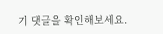기 댓글을 확인해보세요.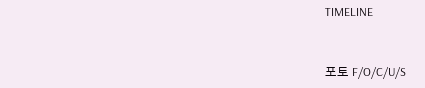TIMELINE



포토 F/O/C/U/S